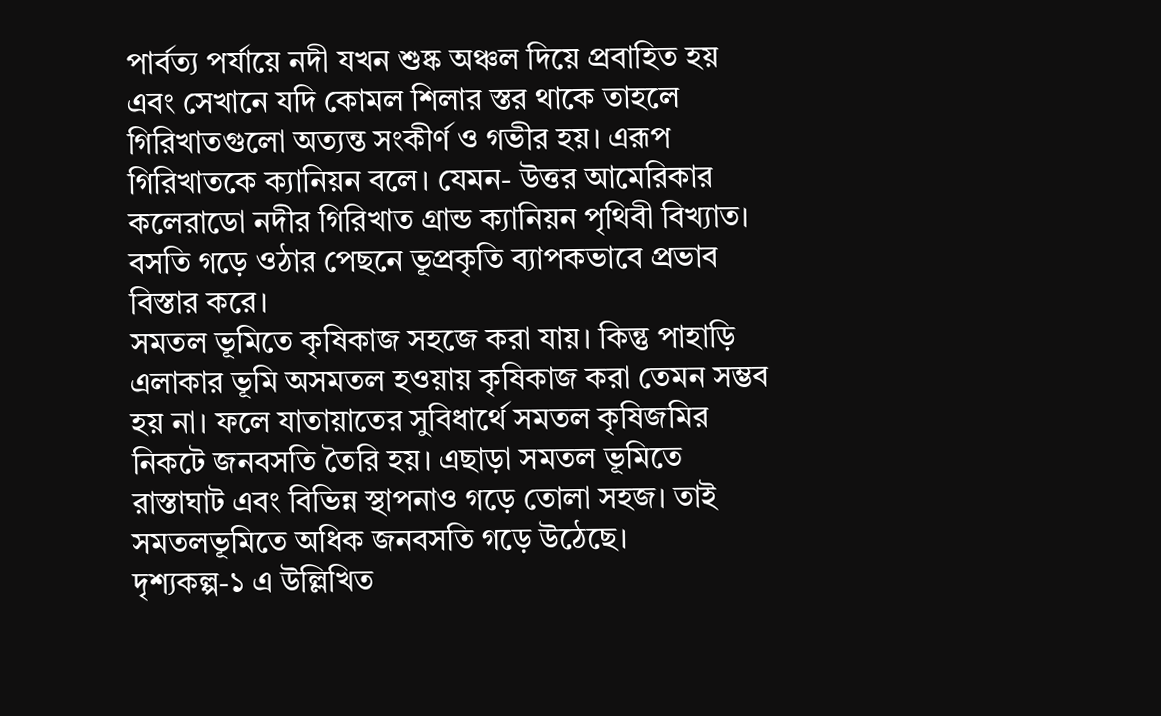পার্বত্য পর্যায়ে নদী যখন শুষ্ক অঞ্চল দিয়ে প্রবাহিত হয় এবং সেখানে যদি কোমল শিলার স্তর থাকে তাহলে গিরিখাতগুলো অত্যন্ত সংকীর্ণ ও গভীর হয়। এরূপ গিরিখাতকে ক্যানিয়ন বলে। যেমন- উত্তর আমেরিকার কলেরাডো নদীর গিরিখাত গ্রান্ড ক্যানিয়ন পৃথিবী বিখ্যাত।
বসতি গড়ে ওঠার পেছনে ভূপ্রকৃতি ব্যাপকভাবে প্রভাব বিস্তার করে।
সমতল ভূমিতে কৃষিকাজ সহজে করা যায়। কিন্তু পাহাড়ি এলাকার ভূমি অসমতল হওয়ায় কৃষিকাজ করা তেমন সম্ভব হয় না। ফলে যাতায়াতের সুবিধার্থে সমতল কৃষিজমির নিকটে জনবসতি তৈরি হয়। এছাড়া সমতল ভূমিতে রাস্তাঘাট এবং বিভিন্ন স্থাপনাও গড়ে তোলা সহজ। তাই সমতলভূমিতে অধিক জনবসতি গড়ে উঠেছে।
দৃশ্যকল্প-১ এ উল্লিখিত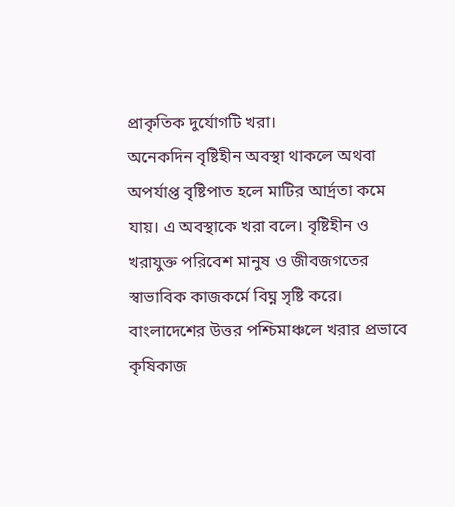প্রাকৃতিক দুর্যোগটি খরা।
অনেকদিন বৃষ্টিহীন অবস্থা থাকলে অথবা অপর্যাপ্ত বৃষ্টিপাত হলে মাটির আর্দ্রতা কমে যায়। এ অবস্থাকে খরা বলে। বৃষ্টিহীন ও খরাযুক্ত পরিবেশ মানুষ ও জীবজগতের স্বাভাবিক কাজকর্মে বিঘ্ন সৃষ্টি করে।
বাংলাদেশের উত্তর পশ্চিমাঞ্চলে খরার প্রভাবে কৃষিকাজ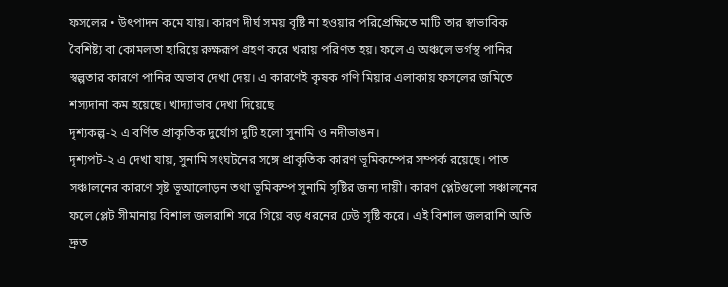ফসলের • উৎপাদন কমে যায়। কারণ দীর্ঘ সময় বৃষ্টি না হওয়ার পরিপ্রেক্ষিতে মাটি তার স্বাভাবিক বৈশিষ্ট্য বা কোমলতা হারিয়ে রুক্ষরূপ গ্রহণ করে খরায় পরিণত হয়। ফলে এ অঞ্চলে ভর্গস্থ পানির স্বল্পতার কারণে পানির অভাব দেখা দেয়। এ কারণেই কৃষক গণি মিয়ার এলাকায় ফসলের জমিতে শস্যদানা কম হয়েছে। খাদ্যাভাব দেখা দিয়েছে
দৃশ্যকল্প-২ এ বর্ণিত প্রাকৃতিক দুর্যোগ দুটি হলো সুনামি ও নদীভাঙন।
দৃশ্যপট-২ এ দেখা যায়, সুনামি সংঘটনের সঙ্গে প্রাকৃতিক কারণ ভূমিকম্পের সম্পর্ক রয়েছে। পাত সঞ্চালনের কারণে সৃষ্ট ভূআলোড়ন তথা ভূমিকম্প সুনামি সৃষ্টির জন্য দায়ী। কারণ প্লেটগুলো সঞ্চালনের ফলে প্লেট সীমানায় বিশাল জলরাশি সরে গিয়ে বড় ধরনের ঢেউ সৃষ্টি করে। এই বিশাল জলরাশি অতি দ্রুত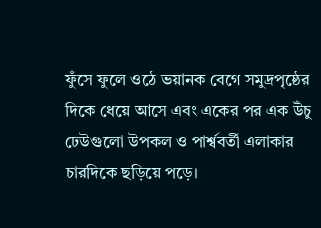ফুঁসে ফুলে ওঠে ভয়ানক বেগে সমুদ্রপৃষ্ঠের দিকে ধেয়ে আসে এবং একের পর এক উঁচু ঢেউগুলো উপকল ও পার্শ্ববর্তী এলাকার চারদিকে ছড়িয়ে পড়ে।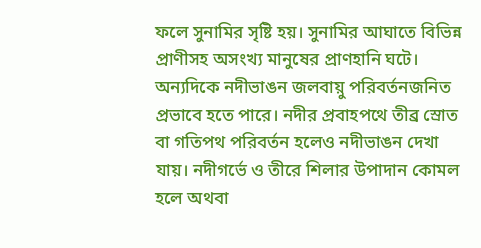ফলে সুনামির সৃষ্টি হয়। সুনামির আঘাতে বিভিন্ন প্রাণীসহ অসংখ্য মানুষের প্রাণহানি ঘটে।
অন্যদিকে নদীভাঙন জলবায়ু পরিবর্তনজনিত প্রভাবে হতে পারে। নদীর প্রবাহপথে তীব্র স্রোত বা গতিপথ পরিবর্তন হলেও নদীভাঙন দেখা যায়। নদীগর্ভে ও তীরে শিলার উপাদান কোমল হলে অথবা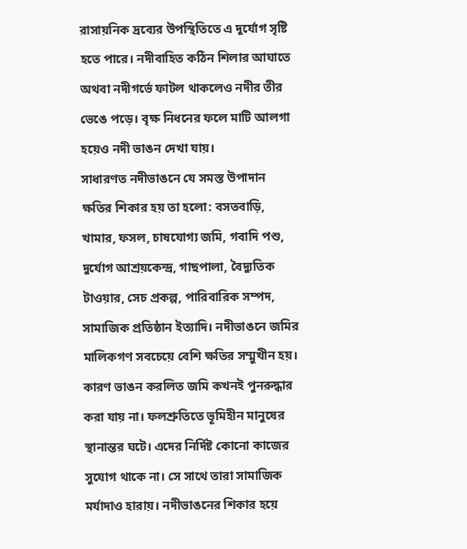রাসায়নিক দ্রব্যের উপস্থিতিতে এ দুর্যোগ সৃষ্টি হতে পারে। নদীবাহিত কঠিন শিলার আঘাতে অথবা নদীগর্ভে ফাটল থাকলেও নদীর তীর ভেঙে পড়ে। বৃক্ষ নিধনের ফলে মাটি আলগা হয়েও নদী ভাঙন দেখা যায়।
সাধারণত নদীভাঙনে যে সমস্ত উপাদান ক্ষতির শিকার হয় তা হলো: বসতবাড়ি, খামার, ফসল, চাষযোগ্য জমি, গবাদি পশু, দুর্যোগ আশ্রয়কেন্দ্র, গাছপালা, বৈদ্যুতিক টাওয়ার, সেচ প্রকল্প, পারিবারিক সম্পদ, সামাজিক প্রতিষ্ঠান ইত্যাদি। নদীভাঙনে জমির মালিকগণ সবচেয়ে বেশি ক্ষতির সম্মুখীন হয়। কারণ ভাঙন করলিত জমি কখনই পুনরুদ্ধার করা যায় না। ফলশ্রুতিতে ভূমিহীন মানুষের স্থানান্তর ঘটে। এদের নির্দিষ্ট কোনো কাজের সুযোগ থাকে না। সে সাথে তারা সামাজিক মর্যাদাও হারায়। নদীভাঙনের শিকার হয়ে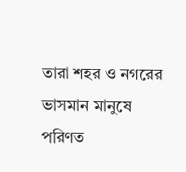তারা শহর ও নগরের ভাসমান মানুষে পরিণত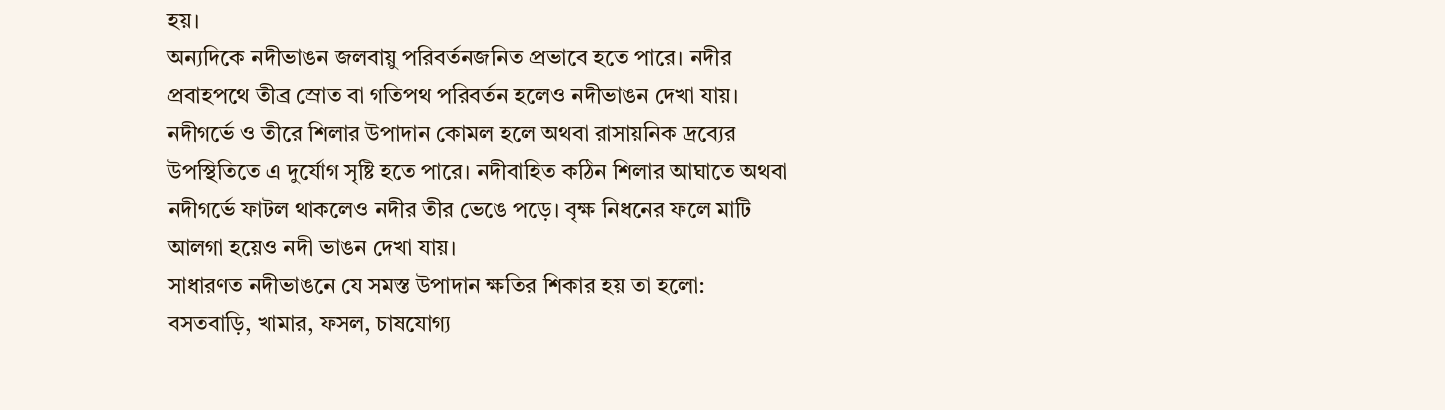হয়।
অন্যদিকে নদীভাঙন জলবায়ু পরিবর্তনজনিত প্রভাবে হতে পারে। নদীর প্রবাহপথে তীব্র স্রোত বা গতিপথ পরিবর্তন হলেও নদীভাঙন দেখা যায়। নদীগর্ভে ও তীরে শিলার উপাদান কোমল হলে অথবা রাসায়নিক দ্রব্যের উপস্থিতিতে এ দুর্যোগ সৃষ্টি হতে পারে। নদীবাহিত কঠিন শিলার আঘাতে অথবা নদীগর্ভে ফাটল থাকলেও নদীর তীর ভেঙে পড়ে। বৃক্ষ নিধনের ফলে মাটি আলগা হয়েও নদী ভাঙন দেখা যায়।
সাধারণত নদীভাঙনে যে সমস্ত উপাদান ক্ষতির শিকার হয় তা হলো: বসতবাড়ি, খামার, ফসল, চাষযোগ্য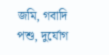জমি, গবাদি পশু, দুর্যোগ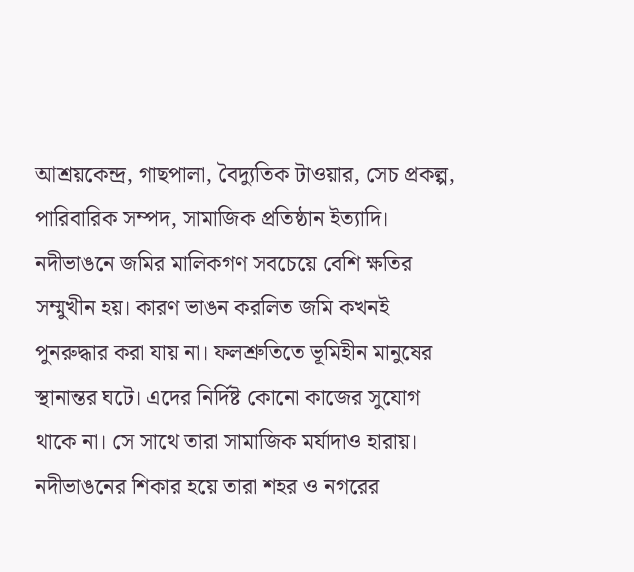আশ্রয়কেন্দ্র, গাছপালা, বৈদ্যুতিক টাওয়ার, সেচ প্রকল্প, পারিবারিক সম্পদ, সামাজিক প্রতিষ্ঠান ইত্যাদি। নদীভাঙনে জমির মালিকগণ সবচেয়ে বেশি ক্ষতির সম্মুখীন হয়। কারণ ভাঙন করলিত জমি কখনই পুনরুদ্ধার করা যায় না। ফলশ্রুতিতে ভূমিহীন মানুষের স্থানান্তর ঘটে। এদের নির্দিষ্ট কোনো কাজের সুযোগ থাকে না। সে সাথে তারা সামাজিক মর্যাদাও হারায়। নদীভাঙনের শিকার হয়ে তারা শহর ও নগরের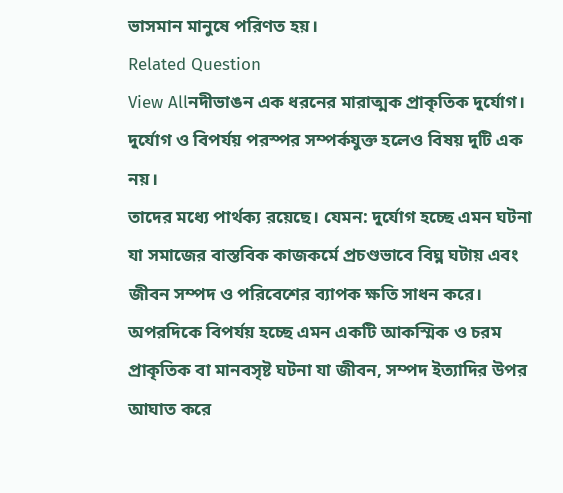ভাসমান মানুষে পরিণত হয়।
Related Question
View Allনদীভাঙন এক ধরনের মারাত্মক প্রাকৃতিক দুর্যোগ।
দুর্যোগ ও বিপর্যয় পরস্পর সম্পর্কযুক্ত হলেও বিষয় দুটি এক নয়।
তাদের মধ্যে পার্থক্য রয়েছে। যেমন: দুর্যোগ হচ্ছে এমন ঘটনা যা সমাজের বাস্তবিক কাজকর্মে প্রচণ্ডভাবে বিঘ্ন ঘটায় এবং জীবন সম্পদ ও পরিবেশের ব্যাপক ক্ষতি সাধন করে। অপরদিকে বিপর্যয় হচ্ছে এমন একটি আকস্মিক ও চরম প্রাকৃতিক বা মানবসৃষ্ট ঘটনা যা জীবন, সম্পদ ইত্যাদির উপর আঘাত করে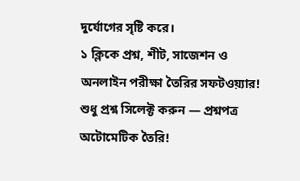দুর্যোগের সৃষ্টি করে।
১ ক্লিকে প্রশ্ন, শীট, সাজেশন ও
অনলাইন পরীক্ষা তৈরির সফটওয়্যার!
শুধু প্রশ্ন সিলেক্ট করুন — প্রশ্নপত্র অটোমেটিক তৈরি!